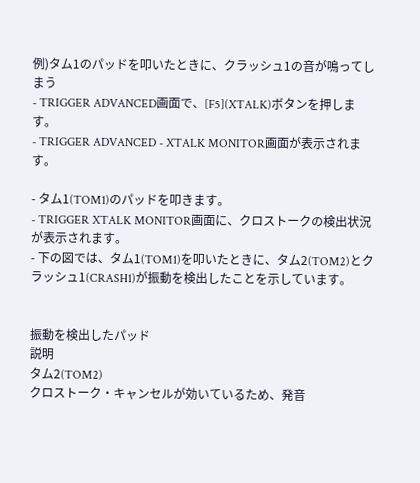例)タム1のパッドを叩いたときに、クラッシュ1の音が鳴ってしまう
- TRIGGER ADVANCED画面で、[F5](XTALK)ボタンを押します。
- TRIGGER ADVANCED - XTALK MONITOR画面が表示されます。

- タム1(TOM1)のパッドを叩きます。
- TRIGGER XTALK MONITOR画面に、クロストークの検出状況が表示されます。
- 下の図では、タム1(TOM1)を叩いたときに、タム2(TOM2)とクラッシュ1(CRASH1)が振動を検出したことを示しています。


振動を検出したパッド
説明
タム2(TOM2)
クロストーク・キャンセルが効いているため、発音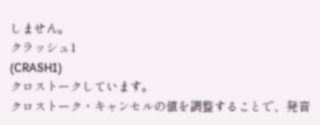しません。
クラッシュ1
(CRASH1)
クロストークしています。
クロストーク・キャンセルの値を調整することで、発音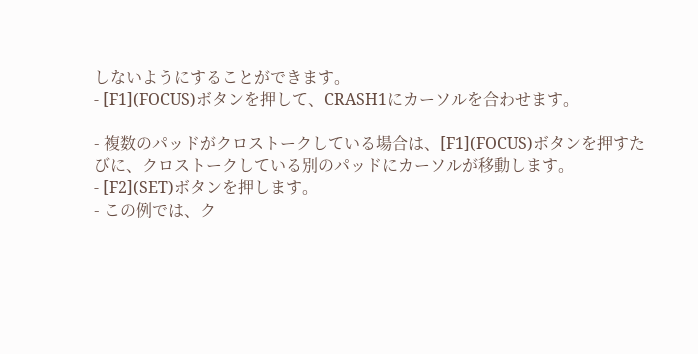しないようにすることができます。
- [F1](FOCUS)ボタンを押して、CRASH1にカーソルを合わせます。

- 複数のパッドがクロストークしている場合は、[F1](FOCUS)ボタンを押すたびに、クロストークしている別のパッドにカーソルが移動します。
- [F2](SET)ボタンを押します。
- この例では、ク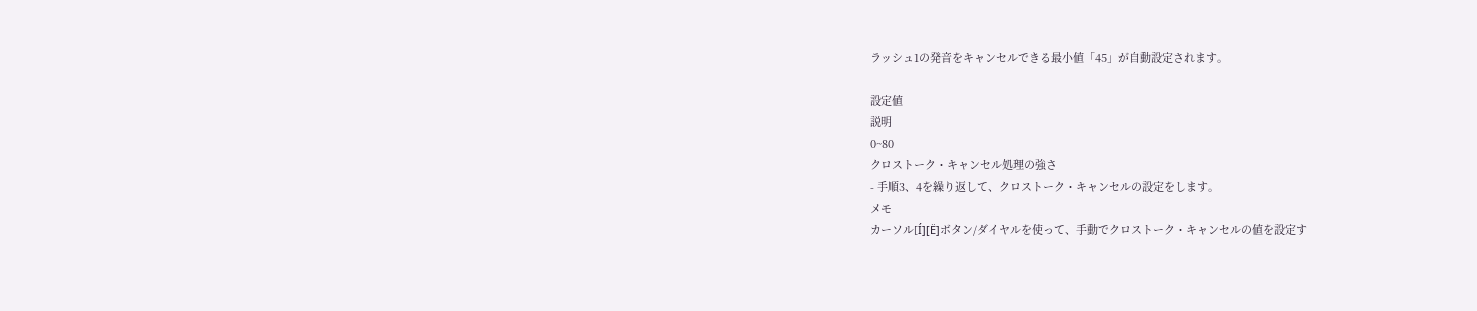ラッシュ1の発音をキャンセルできる最小値「45」が自動設定されます。

設定値
説明
0~80
クロストーク・キャンセル処理の強さ
- 手順3、4を繰り返して、クロストーク・キャンセルの設定をします。
メモ
カーソル[Í][Ë]ボタン/ダイヤルを使って、手動でクロストーク・キャンセルの値を設定す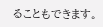ることもできます。